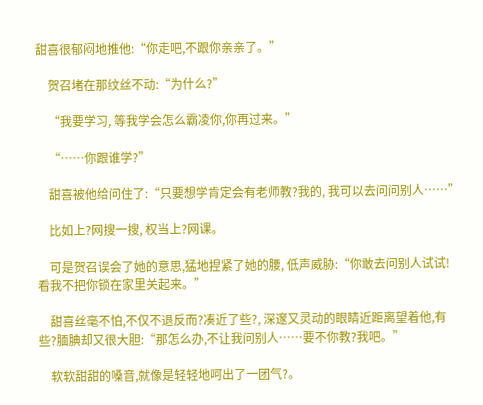甜喜很郁闷地推他:“你走吧,不跟你亲亲了。”

    贺召堵在那纹丝不动:“为什么?”

    “我要学习, 等我学会怎么霸凌你,你再过来。”

    “……你跟谁学?”

    甜喜被他给问住了:“只要想学肯定会有老师教?我的, 我可以去问问别人……”

    比如上?网搜一搜, 权当上?网课。

    可是贺召误会了她的意思,猛地捏紧了她的腰, 低声威胁:“你敢去问别人试试!看我不把你锁在家里关起来。”

    甜喜丝毫不怕,不仅不退反而?凑近了些?, 深邃又灵动的眼睛近距离望着他,有些?腼腆却又很大胆:“那怎么办,不让我问别人……要不你教?我吧。”

    软软甜甜的嗓音,就像是轻轻地呵出了一团气?。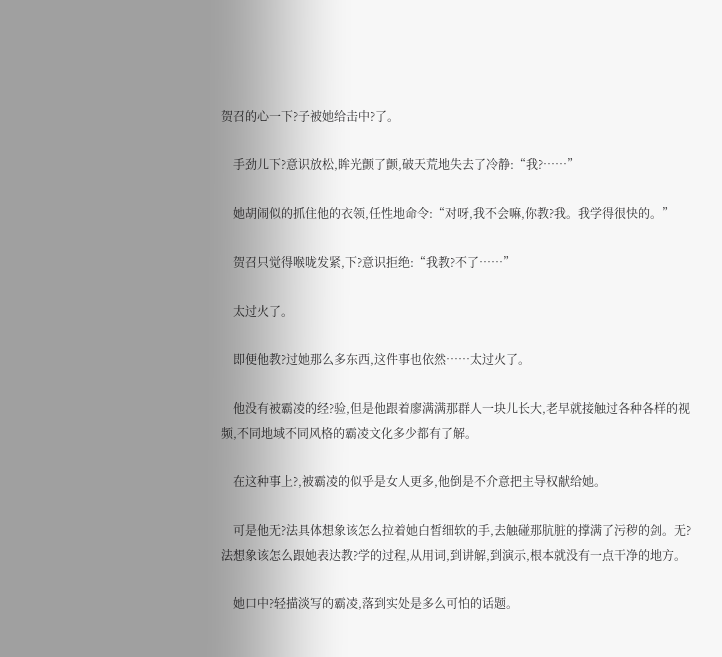贺召的心一下?子被她给击中?了。

    手劲儿下?意识放松,眸光颤了颤,破天荒地失去了冷静:“我?……”

    她胡闹似的抓住他的衣领,任性地命令:“对呀,我不会嘛,你教?我。我学得很快的。”

    贺召只觉得喉咙发紧,下?意识拒绝:“我教?不了……”

    太过火了。

    即便他教?过她那么多东西,这件事也依然……太过火了。

    他没有被霸凌的经?验,但是他跟着廖满满那群人一块儿长大,老早就接触过各种各样的视频,不同地域不同风格的霸凌文化多少都有了解。

    在这种事上?,被霸凌的似乎是女人更多,他倒是不介意把主导权献给她。

    可是他无?法具体想象该怎么拉着她白皙细软的手,去触碰那肮脏的撑满了污秽的剑。无?法想象该怎么跟她表达教?学的过程,从用词,到讲解,到演示,根本就没有一点干净的地方。

    她口中?轻描淡写的霸凌,落到实处是多么可怕的话题。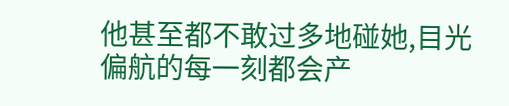他甚至都不敢过多地碰她,目光偏航的每一刻都会产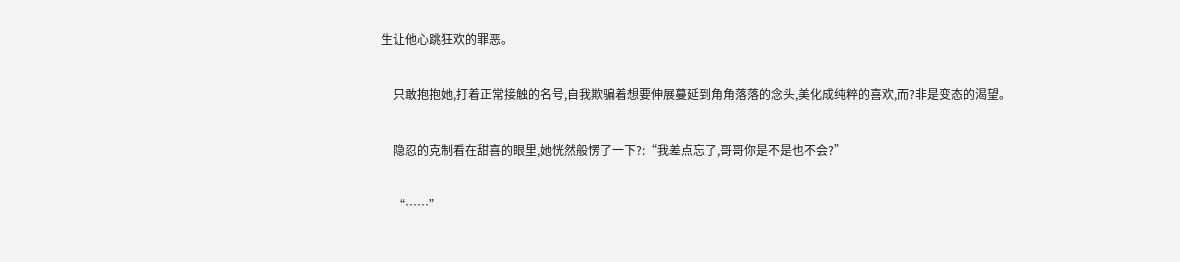生让他心跳狂欢的罪恶。

    只敢抱抱她,打着正常接触的名号,自我欺骗着想要伸展蔓延到角角落落的念头,美化成纯粹的喜欢,而?非是变态的渴望。

    隐忍的克制看在甜喜的眼里,她恍然般愣了一下?:“我差点忘了,哥哥你是不是也不会?”

    “……”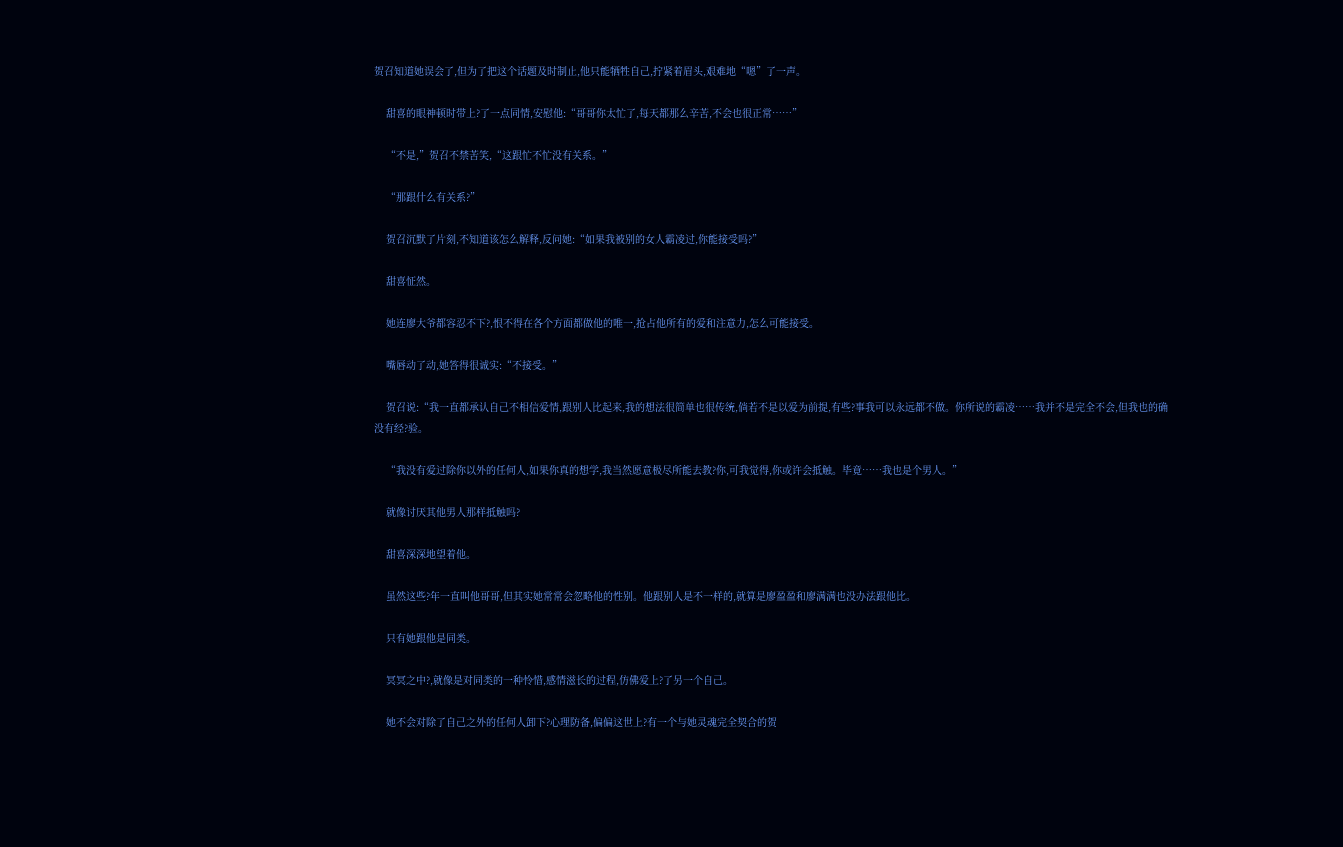贺召知道她误会了,但为了把这个话题及时制止,他只能牺牲自己,拧紧着眉头,艰难地“嗯”了一声。

    甜喜的眼神顿时带上?了一点同情,安慰他:“哥哥你太忙了,每天都那么辛苦,不会也很正常……”

    “不是,”贺召不禁苦笑,“这跟忙不忙没有关系。”

    “那跟什么有关系?”

    贺召沉默了片刻,不知道该怎么解释,反问她:“如果我被别的女人霸凌过,你能接受吗?”

    甜喜怔然。

    她连廖大爷都容忍不下?,恨不得在各个方面都做他的唯一,抢占他所有的爱和注意力,怎么可能接受。

    嘴唇动了动,她答得很诚实:“不接受。”

    贺召说:“我一直都承认自己不相信爱情,跟别人比起来,我的想法很简单也很传统,倘若不是以爱为前提,有些?事我可以永远都不做。你所说的霸凌……我并不是完全不会,但我也的确没有经?验。

    “我没有爱过除你以外的任何人,如果你真的想学,我当然愿意极尽所能去教?你,可我觉得,你或许会抵触。毕竟……我也是个男人。”

    就像讨厌其他男人那样抵触吗?

    甜喜深深地望着他。

    虽然这些?年一直叫他哥哥,但其实她常常会忽略他的性别。他跟别人是不一样的,就算是廖盈盈和廖满满也没办法跟他比。

    只有她跟他是同类。

    冥冥之中?,就像是对同类的一种怜惜,感情滋长的过程,仿佛爱上?了另一个自己。

    她不会对除了自己之外的任何人卸下?心理防备,偏偏这世上?有一个与她灵魂完全契合的贺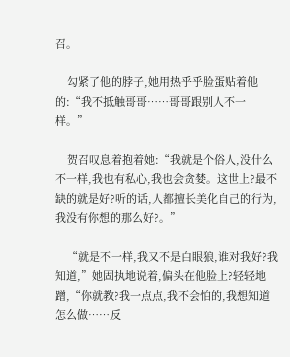召。

    勾紧了他的脖子,她用热乎乎脸蛋贴着他的:“我不抵触哥哥……哥哥跟别人不一样。”

    贺召叹息着抱着她:“我就是个俗人,没什么不一样,我也有私心,我也会贪婪。这世上?最不缺的就是好?听的话,人都擅长美化自己的行为,我没有你想的那么好?。”

    “就是不一样,我又不是白眼狼,谁对我好?我知道,”她固执地说着,偏头在他脸上?轻轻地蹭,“你就教?我一点点,我不会怕的,我想知道怎么做……反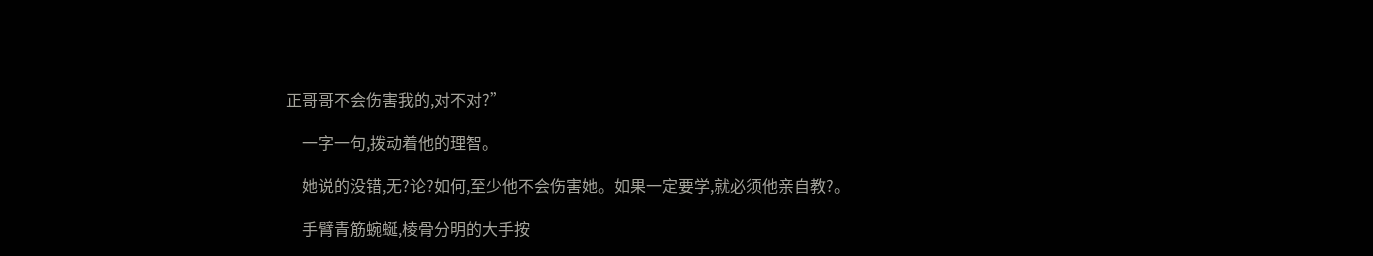正哥哥不会伤害我的,对不对?”

    一字一句,拨动着他的理智。

    她说的没错,无?论?如何,至少他不会伤害她。如果一定要学,就必须他亲自教?。

    手臂青筋蜿蜒,棱骨分明的大手按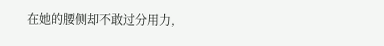在她的腰侧却不敢过分用力,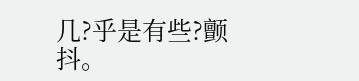几?乎是有些?颤抖。